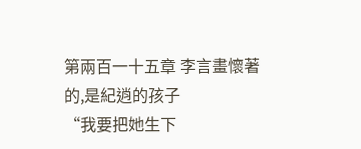第兩百一十五章 李言畫懷著的,是紀逍的孩子
“我要把她生下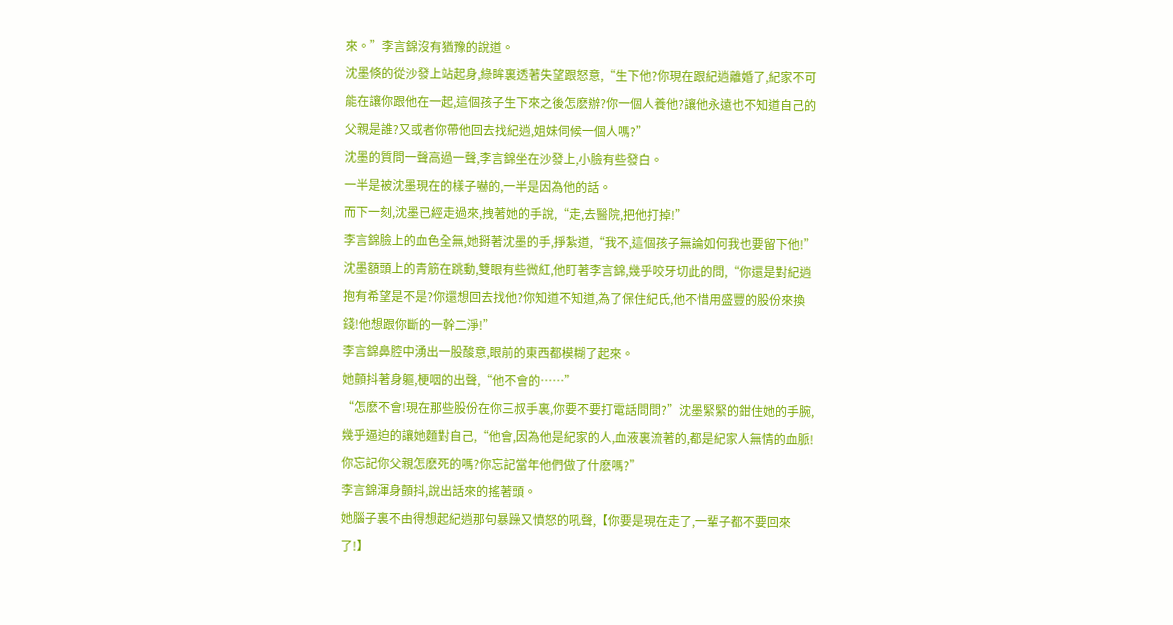來。”李言錦沒有猶豫的說道。
沈墨倏的從沙發上站起身,綠眸裏透著失望跟怒意,“生下他?你現在跟紀逍離婚了,紀家不可能在讓你跟他在一起,這個孩子生下來之後怎麽辦?你一個人養他?讓他永遠也不知道自己的父親是誰?又或者你帶他回去找紀逍,姐妹伺候一個人嗎?”
沈墨的質問一聲高過一聲,李言錦坐在沙發上,小臉有些發白。
一半是被沈墨現在的樣子嚇的,一半是因為他的話。
而下一刻,沈墨已經走過來,拽著她的手說,“走,去醫院,把他打掉!”
李言錦臉上的血色全無,她掰著沈墨的手,掙紮道,“我不,這個孩子無論如何我也要留下他!”
沈墨額頭上的青筋在跳動,雙眼有些微紅,他盯著李言錦,幾乎咬牙切此的問,“你還是對紀逍抱有希望是不是?你還想回去找他?你知道不知道,為了保住紀氏,他不惜用盛豐的股份來換錢!他想跟你斷的一幹二淨!”
李言錦鼻腔中湧出一股酸意,眼前的東西都模糊了起來。
她顫抖著身軀,梗咽的出聲,“他不會的……”
“怎麽不會!現在那些股份在你三叔手裏,你要不要打電話問問?”沈墨緊緊的鉗住她的手腕,幾乎逼迫的讓她麵對自己,“他會,因為他是紀家的人,血液裏流著的,都是紀家人無情的血脈!你忘記你父親怎麽死的嗎?你忘記當年他們做了什麽嗎?”
李言錦渾身顫抖,說出話來的搖著頭。
她腦子裏不由得想起紀逍那句暴躁又憤怒的吼聲,【你要是現在走了,一輩子都不要回來了!】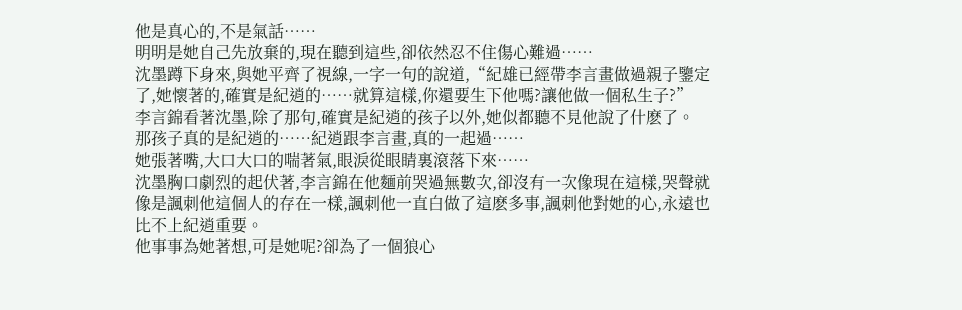他是真心的,不是氣話……
明明是她自己先放棄的,現在聽到這些,卻依然忍不住傷心難過……
沈墨蹲下身來,與她平齊了視線,一字一句的說道,“紀雄已經帶李言畫做過親子鑒定了,她懷著的,確實是紀逍的……就算這樣,你還要生下他嗎?讓他做一個私生子?”
李言錦看著沈墨,除了那句,確實是紀逍的孩子以外,她似都聽不見他說了什麽了。
那孩子真的是紀逍的……紀逍跟李言畫,真的一起過……
她張著嘴,大口大口的喘著氣,眼淚從眼睛裏滾落下來……
沈墨胸口劇烈的起伏著,李言錦在他麵前哭過無數次,卻沒有一次像現在這樣,哭聲就像是諷刺他這個人的存在一樣,諷刺他一直白做了這麽多事,諷刺他對她的心,永遠也比不上紀逍重要。
他事事為她著想,可是她呢?卻為了一個狼心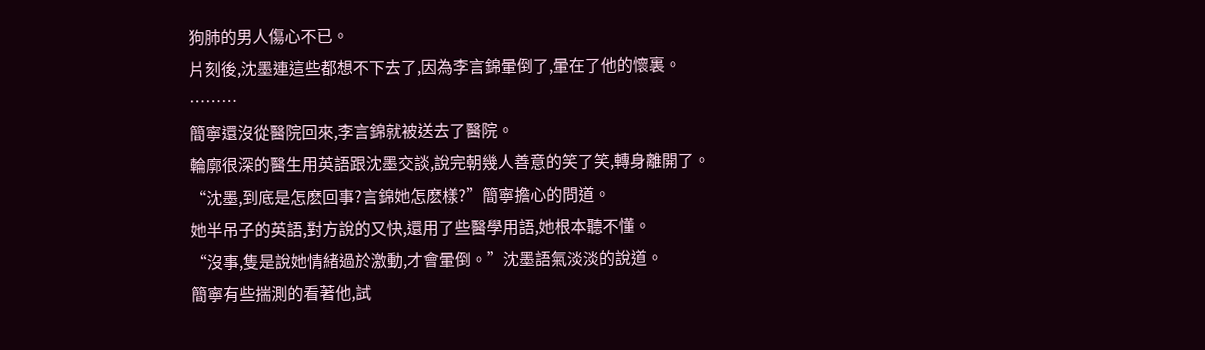狗肺的男人傷心不已。
片刻後,沈墨連這些都想不下去了,因為李言錦暈倒了,暈在了他的懷裏。
………
簡寧還沒從醫院回來,李言錦就被送去了醫院。
輪廓很深的醫生用英語跟沈墨交談,說完朝幾人善意的笑了笑,轉身離開了。
“沈墨,到底是怎麽回事?言錦她怎麽樣?”簡寧擔心的問道。
她半吊子的英語,對方說的又快,還用了些醫學用語,她根本聽不懂。
“沒事,隻是說她情緒過於激動,才會暈倒。”沈墨語氣淡淡的說道。
簡寧有些揣測的看著他,試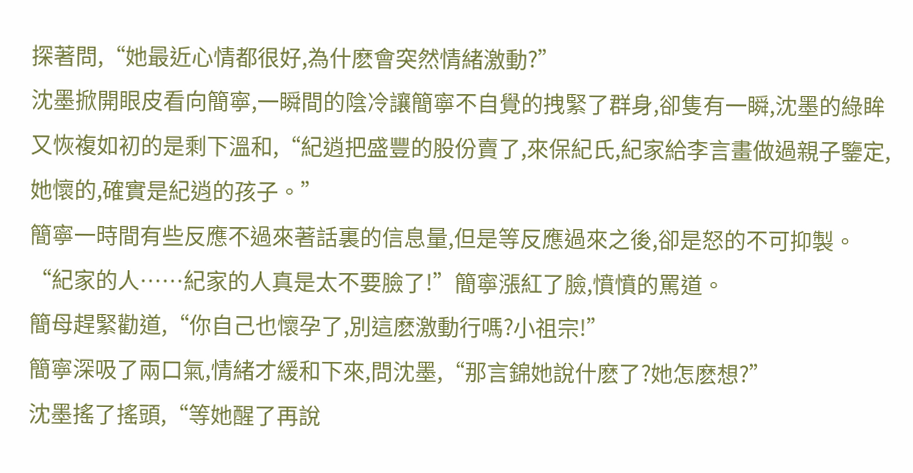探著問,“她最近心情都很好,為什麽會突然情緒激動?”
沈墨掀開眼皮看向簡寧,一瞬間的陰冷讓簡寧不自覺的拽緊了群身,卻隻有一瞬,沈墨的綠眸又恢複如初的是剩下溫和,“紀逍把盛豐的股份賣了,來保紀氏,紀家給李言畫做過親子鑒定,她懷的,確實是紀逍的孩子。”
簡寧一時間有些反應不過來著話裏的信息量,但是等反應過來之後,卻是怒的不可抑製。
“紀家的人……紀家的人真是太不要臉了!”簡寧漲紅了臉,憤憤的罵道。
簡母趕緊勸道,“你自己也懷孕了,別這麽激動行嗎?小祖宗!”
簡寧深吸了兩口氣,情緒才緩和下來,問沈墨,“那言錦她說什麽了?她怎麽想?”
沈墨搖了搖頭,“等她醒了再說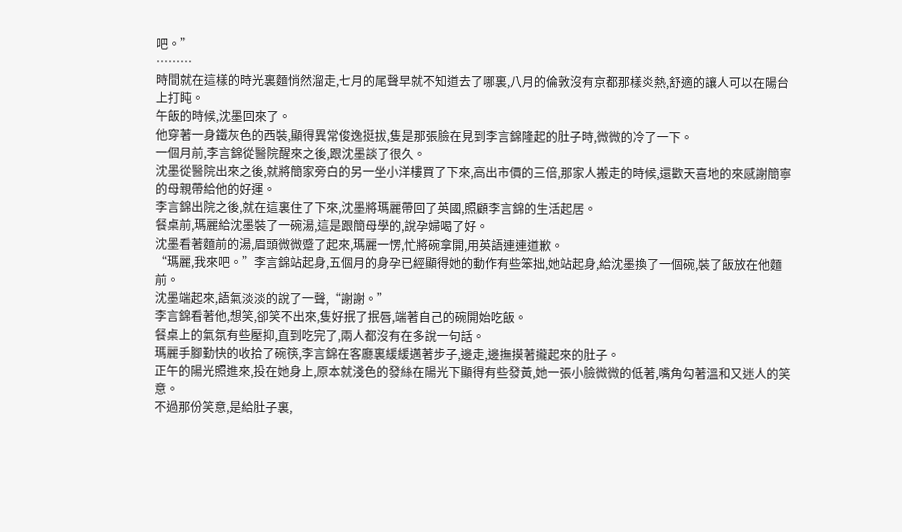吧。”
………
時間就在這樣的時光裏麵悄然溜走,七月的尾聲早就不知道去了哪裏,八月的倫敦沒有京都那樣炎熱,舒適的讓人可以在陽台上打盹。
午飯的時候,沈墨回來了。
他穿著一身鐵灰色的西裝,顯得異常俊逸挺拔,隻是那張臉在見到李言錦隆起的肚子時,微微的冷了一下。
一個月前,李言錦從醫院醒來之後,跟沈墨談了很久。
沈墨從醫院出來之後,就將簡家旁白的另一坐小洋樓買了下來,高出市價的三倍,那家人搬走的時候,還歡天喜地的來感謝簡寧的母親帶給他的好運。
李言錦出院之後,就在這裏住了下來,沈墨將瑪麗帶回了英國,照顧李言錦的生活起居。
餐桌前,瑪麗給沈墨裝了一碗湯,這是跟簡母學的,說孕婦喝了好。
沈墨看著麵前的湯,眉頭微微蹙了起來,瑪麗一愣,忙將碗拿開,用英語連連道歉。
“瑪麗,我來吧。”李言錦站起身,五個月的身孕已經顯得她的動作有些笨拙,她站起身,給沈墨換了一個碗,裝了飯放在他麵前。
沈墨端起來,語氣淡淡的說了一聲,“謝謝。”
李言錦看著他,想笑,卻笑不出來,隻好抿了抿唇,端著自己的碗開始吃飯。
餐桌上的氣氛有些壓抑,直到吃完了,兩人都沒有在多說一句話。
瑪麗手腳勤快的收拾了碗筷,李言錦在客廳裏緩緩邁著步子,邊走,邊撫摸著攏起來的肚子。
正午的陽光照進來,投在她身上,原本就淺色的發絲在陽光下顯得有些發黃,她一張小臉微微的低著,嘴角勾著溫和又迷人的笑意。
不過那份笑意,是給肚子裏,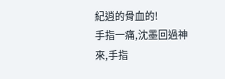紀逍的骨血的!
手指一痛,沈墨回過神來,手指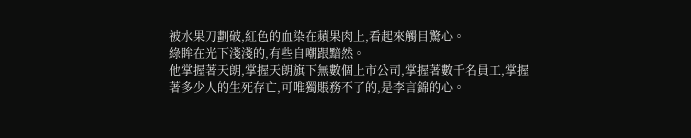被水果刀劃破,紅色的血染在蘋果肉上,看起來觸目驚心。
綠眸在光下淺淺的,有些自嘲跟黯然。
他掌握著天朗,掌握天朗旗下無數個上市公司,掌握著數千名員工,掌握著多少人的生死存亡,可唯獨賬務不了的,是李言錦的心。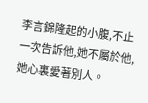李言錦隆起的小腹,不止一次告訴他,她不屬於他,她心裏愛著別人。